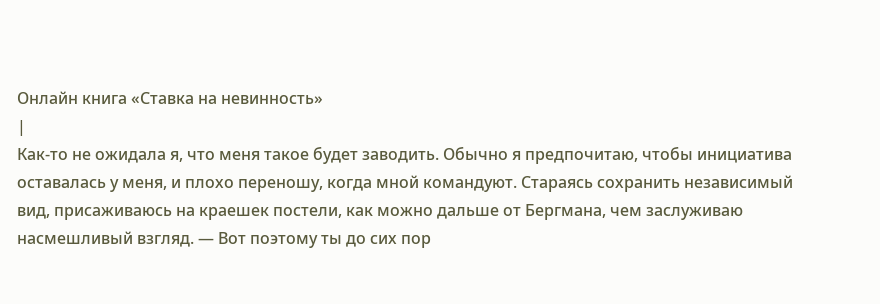Онлайн книга «Ставка на невинность»
|
Как-то не ожидала я, что меня такое будет заводить. Обычно я предпочитаю, чтобы инициатива оставалась у меня, и плохо переношу, когда мной командуют. Стараясь сохранить независимый вид, присаживаюсь на краешек постели, как можно дальше от Бергмана, чем заслуживаю насмешливый взгляд. — Вот поэтому ты до сих пор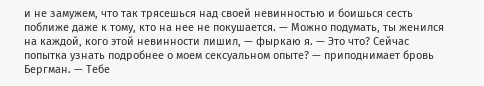и не замужем, что так трясешься над своей невинностью и боишься сесть поближе даже к тому, кто на нее не покушается. — Можно подумать, ты женился на каждой, кого этой невинности лишил, — фыркаю я. — Это что? Сейчас попытка узнать подробнее о моем сексуальном опыте? — приподнимает бровь Бергман. — Тебе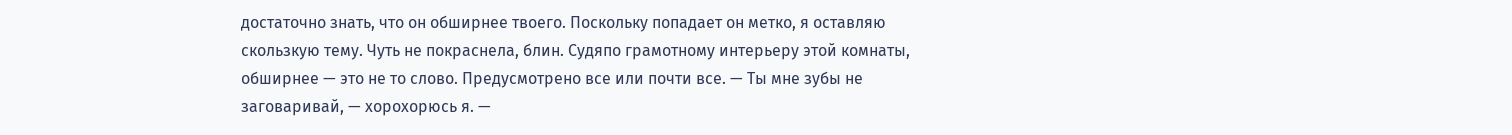достаточно знать, что он обширнее твоего. Поскольку попадает он метко, я оставляю скользкую тему. Чуть не покраснела, блин. Судяпо грамотному интерьеру этой комнаты, обширнее — это не то слово. Предусмотрено все или почти все. — Ты мне зубы не заговаривай, — хорохорюсь я. —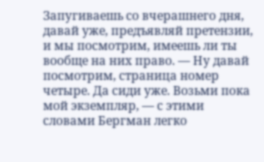Запугиваешь со вчерашнего дня, давай уже, предъявляй претензии, и мы посмотрим, имеешь ли ты вообще на них право. — Ну давай посмотрим, страница номер четыре. Да сиди уже. Возьми пока мой экземпляр, — с этими словами Бергман легко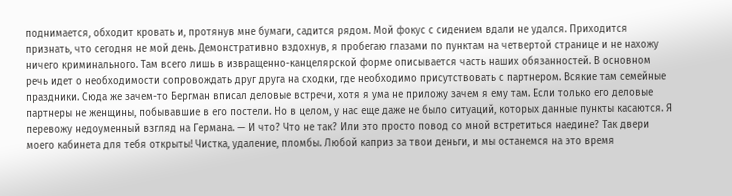поднимается, обходит кровать и, протянув мне бумаги, садится рядом. Мой фокус с сидением вдали не удался. Приходится признать, что сегодня не мой день. Демонстративно вздохнув, я пробегаю глазами по пунктам на четвертой странице и не нахожу ничего криминального. Там всего лишь в извращенно-канцелярской форме описывается часть наших обязанностей. В основном речь идет о необходимости сопровождать друг друга на сходки, где необходимо присутствовать с партнером. Всякие там семейные праздники. Сюда же зачем-то Бергман вписал деловые встречи, хотя я ума не приложу зачем я ему там. Если только его деловые партнеры не женщины, побывавшие в его постели. Но в целом, у нас еще даже не было ситуаций, которых данные пункты касаются. Я перевожу недоуменный взгляд на Германа. — И что? Что не так? Или это просто повод со мной встретиться наедине? Так двери моего кабинета для тебя открыты! Чистка, удаление, пломбы. Любой каприз за твои деньги, и мы останемся на это время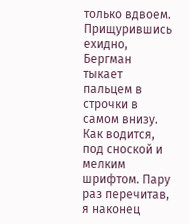только вдвоем. Прищурившись ехидно, Бергман тыкает пальцем в строчки в самом внизу. Как водится, под сноской и мелким шрифтом. Пару раз перечитав, я наконец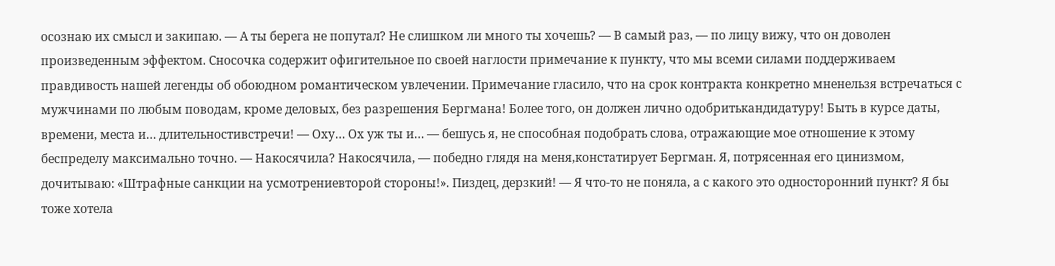осознаю их смысл и закипаю. — А ты берега не попутал? Не слишком ли много ты хочешь? — В самый раз, — по лицу вижу, что он доволен произведенным эффектом. Сносочка содержит офигительное по своей наглости примечание к пункту, что мы всеми силами поддерживаем правдивость нашей легенды об обоюдном романтическом увлечении. Примечание гласило, что на срок контракта конкретно мненельзя встречаться с мужчинами по любым поводам, кроме деловых, без разрешения Бергмана! Более того, он должен лично одобритькандидатуру! Быть в курсе даты, времени, места и… длительностивстречи! — Оху… Ох уж ты и… — бешусь я, не способная подобрать слова, отражающие мое отношение к этому беспределу максимально точно. — Накосячила? Накосячила, — победно глядя на меня,констатирует Бергман. Я, потрясенная его цинизмом, дочитываю: «Штрафные санкции на усмотрениевторой стороны!». Пиздец, дерзкий! — Я что-то не поняла, а с какого это односторонний пункт? Я бы тоже хотела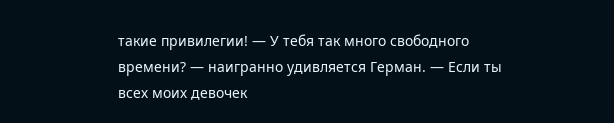такие привилегии! — У тебя так много свободного времени? — наигранно удивляется Герман. — Если ты всех моих девочек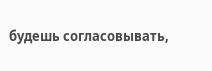будешь согласовывать,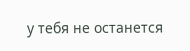у тебя не останется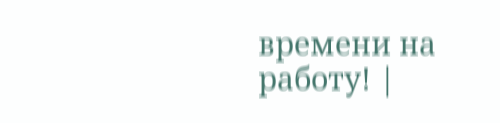времени на работу! |